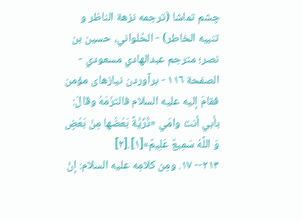چشم تماشا (ترجمه نزهة الناظر و تنبيه الخاطر) - الحُلواني، حسين بن نصر؛ مترجم عبدالهادي مسعودي - الصفحة ١١٦ - برآوردن نيازهاى مؤمن
فقامَ إليه عليه السلام فالتزَمَهُ وقالَ: بأبي أنت وامّي «ذُرِّيَّةً بَعْضُها مِنْ بَعْضٍ وَ اللَّهُ سَمِيعٌ عَلِيمٌ»[١].[٢]
٢١٣-- ١٧. ومِن كلامِه عليه السلام: إنّ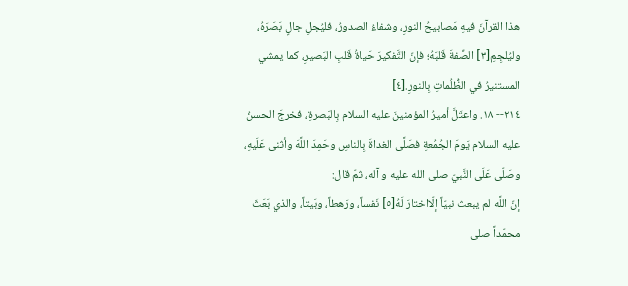هذا القرآنَ فيهِ مَصابيحُ النورِ، وشفاءُ الصدورُ، فليُجلِ جالٍ بَصَرَهُ، وليُلجِمِ[٣] الصِّفةَ قَلبَهُ؛ فإنّ التَّفكيرَ حَياةُ قَلبِ البَصيرِ، كما يمشي المستنيرُ في الظُّلُماتِ بِالنورِ.[٤]
٢١٤-- ١٨. واعتَلَّ أميرُ المؤمنينَ عليه السلام بِالبَصرةِ، فخرجَ الحسنُ عليه السلام يَومَ الجُمُعةِ فصَلَّى الغداةَ بِالناسِ وحَمِدَ اللَّهَ وأثنى عَلَيهِ، وصَلّى عَلَى النَّبيّ صلى الله عليه و آله، ثمّ قال:
إنّ اللَّه لم يبعث نبيّاً إلّااختارَ لَهُ[٥] نَفساً، ورَهطاً، وبَيتاً، والذي بَعَثَ محمّداً صلى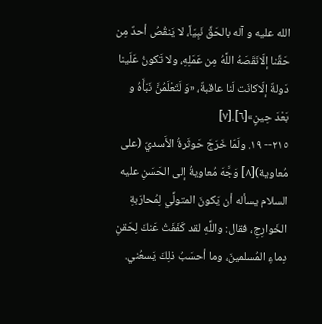الله عليه و آله بالحَقِّ نَبِيّاً، لا يَنقُصُ أحدٌ مِن حَقِّنا إلّانَقَصَهُ اللَّهُ مِن عَمَلِهِ، ولا تَكونُ عَلَينا دَولةٌ إلّاكانَت لَنا عاقبةٌ، «وَ لَتَعْلَمُنَّ نَبَأَهُ و بَعْدَ حِينٍ»[٦].[٧]
٢١٥-- ١٩. ولَمّا خَرَجَ حَوثَرةُ الأَسديّ (على مُعاوية)[٨] وَجَّهَ مُعاويةُ إلى الحَسَنِ عليه السلام يسأله أن يَكونَ المتولِّي لِمُحارَبةِ الخَوارِجِ، فقال: واللَّهِ لقد كَفَفَتُ عَنكَ لِحَقنِ دِماءِ المُسلمينَ، وما أحسَبُ ذلِكَ يَسعُني.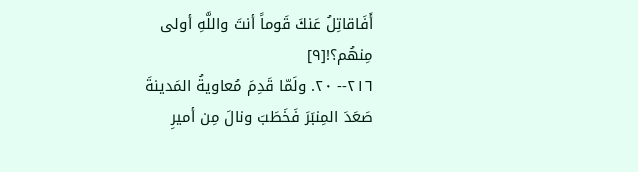أَفَاقاتِلُ عَنكَ قَوماً أنتَ واللَّهِ أولى مِنهُم؟![٩]
٢١٦-- ٢٠. ولَمّا قَدِمَ مُعاويةُ المَدينةَ صَعَدَ المِنبَرَ فَخَطَبَ ونالَ مِن أميرِ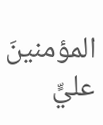المؤمنينَ عليٍّ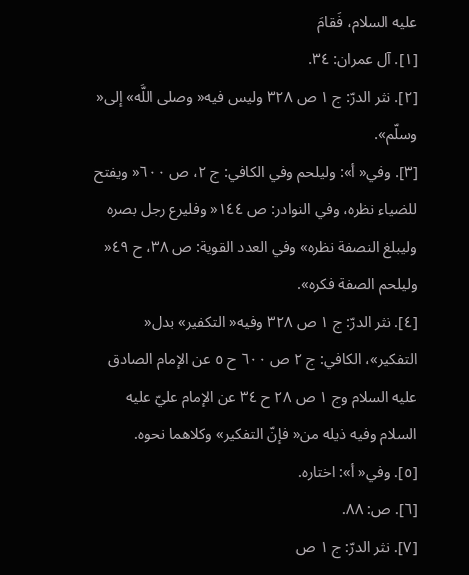عليه السلام، فَقامَ
[١]. آل عمران: ٣٤.
[٢]. نثر الدرّ: ج ١ ص ٣٢٨ وليس فيه« وصلى اللَّه» إلى« وسلّم».
[٣]. وفي« أ»: وليلحم وفي الكافي: ج ٢، ص ٦٠٠« ويفتح للضياء نظره، وفي النوادر: ص ١٤٤« وفليرع رجل بصره وليبلغ النصفة نظره» وفي العدد القوية: ص ٣٨، ح ٤٩« وليلحم الصفة فكره».
[٤]. نثر الدرّ: ج ١ ص ٣٢٨ وفيه« التكفير» بدل« التفكير»، الكافي: ج ٢ ص ٦٠٠ ح ٥ عن الإمام الصادق عليه السلام وج ١ ص ٢٨ ح ٣٤ عن الإمام عليّ عليه السلام وفيه ذيله من« فإنّ التفكير» وكلاهما نحوه.
[٥]. وفي« أ»: اختاره.
[٦]. ص: ٨٨.
[٧]. نثر الدرّ: ج ١ ص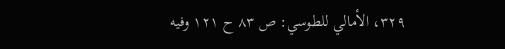٣٢٩، الأمالي للطوسي: ص ٨٣ ح ١٢١ وفيه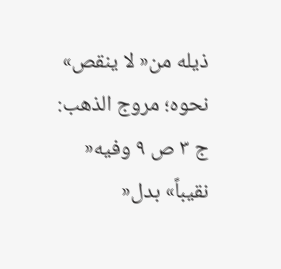ذيله من« لا ينقص» نحوه؛ مروج الذهب: ج ٣ ص ٩ وفيه« نقيباً» بدل«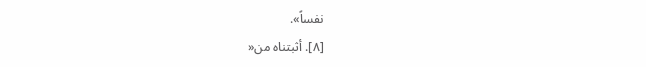نفساً».
[٨]. أثبتناه من«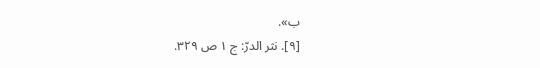ب».
[٩]. نثر الدرّ: ج ١ ص ٣٢٩.